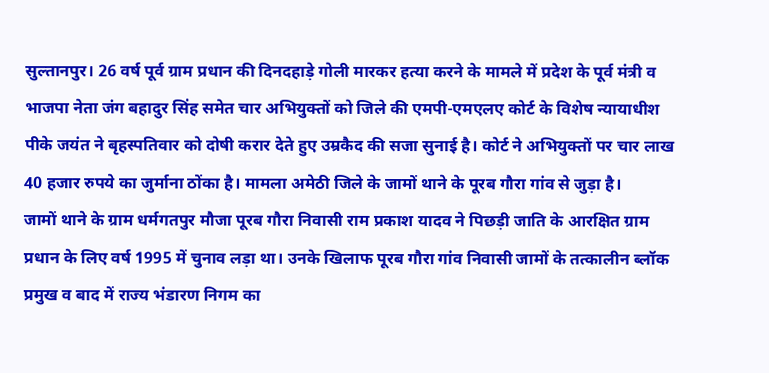सुल्तानपुर। 26 वर्ष पूर्व ग्राम प्रधान की दिनदहाड़े गोली मारकर हत्या करने के मामले में प्रदेश के पूर्व मंत्री व भाजपा नेता जंग बहादुर सिंह समेत चार अभियुक्तों को जिले की एमपी-एमएलए कोर्ट के विशेष न्यायाधीश पीके जयंत ने बृहस्पतिवार को दोषी करार देते हुए उम्रकैद की सजा सुनाई है। कोर्ट ने अभियुक्तों पर चार लाख 40 हजार रुपये का जुर्माना ठोंका है। मामला अमेठी जिले के जामों थाने के पूरब गौरा गांव से जुड़ा है।
जामों थाने के ग्राम धर्मगतपुर मौजा पूरब गौरा निवासी राम प्रकाश यादव ने पिछड़ी जाति के आरक्षित ग्राम प्रधान के लिए वर्ष 1995 में चुनाव लड़ा था। उनके खिलाफ पूरब गौरा गांव निवासी जामों के तत्कालीन ब्लॉक प्रमुख व बाद में राज्य भंडारण निगम का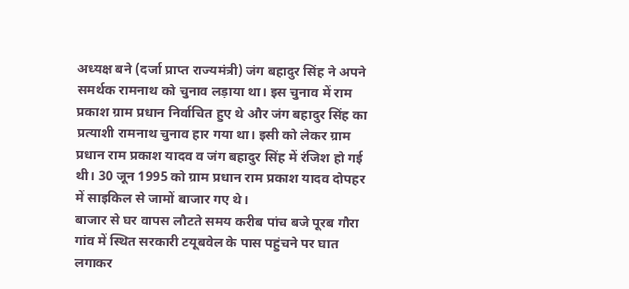अध्यक्ष बने (दर्जा प्राप्त राज्यमंत्री) जंग बहादुर सिंह ने अपने समर्थक रामनाथ को चुनाव लड़ाया था। इस चुनाव में राम प्रकाश ग्राम प्रधान निर्वाचित हुए थे और जंग बहादुर सिंह का प्रत्याशी रामनाथ चुनाव हार गया था। इसी को लेकर ग्राम प्रधान राम प्रकाश यादव व जंग बहादुर सिंह में रंजिश हो गई थी। 30 जून 1995 को ग्राम प्रधान राम प्रकाश यादव दोपहर में साइकिल से जामों बाजार गए थे।
बाजार से घर वापस लौटते समय करीब पांच बजे पूरब गौरा गांव में स्थित सरकारी टयूबवेल के पास पहुंचने पर घात लगाकर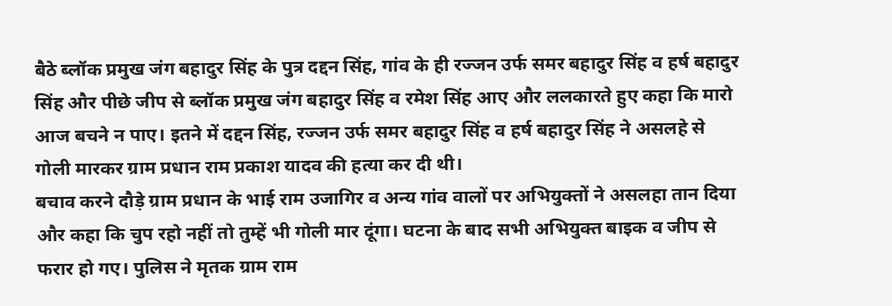बैठे ब्लॉक प्रमुख जंग बहादुर सिंह के पुत्र दद्दन सिंह, गांव के ही रज्जन उर्फ समर बहादुर सिंह व हर्ष बहादुर सिंह और पीछे जीप से ब्लॉक प्रमुख जंग बहादुर सिंह व रमेश सिंह आए और ललकारते हुए कहा कि मारो आज बचने न पाए। इतने में दद्दन सिंह, रज्जन उर्फ समर बहादुर सिंह व हर्ष बहादुर सिंह ने असलहे से गोली मारकर ग्राम प्रधान राम प्रकाश यादव की हत्या कर दी थी।
बचाव करने दौड़े ग्राम प्रधान के भाई राम उजागिर व अन्य गांव वालों पर अभियुक्तों ने असलहा तान दिया और कहा कि चुप रहो नहीं तो तुम्हें भी गोली मार दूंगा। घटना के बाद सभी अभियुक्त बाइक व जीप से फरार हो गए। पुलिस ने मृतक ग्राम राम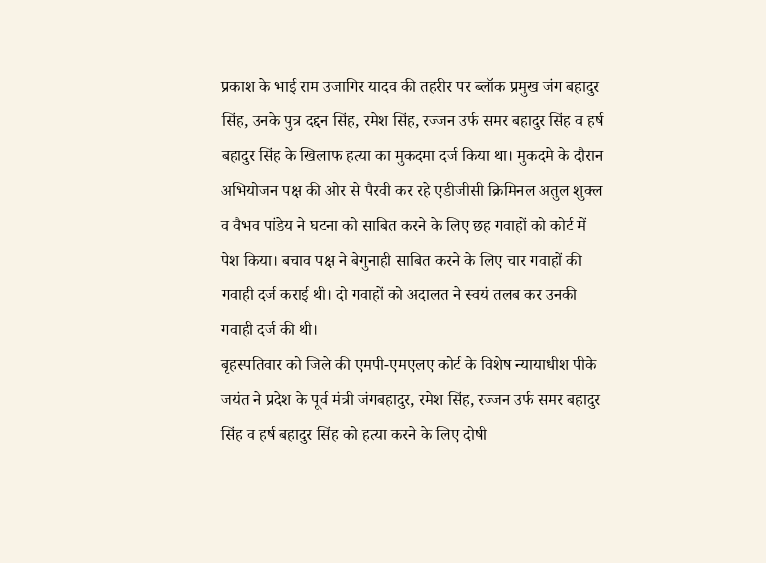प्रकाश के भाई राम उजागिर यादव की तहरीर पर ब्लॉक प्रमुख जंग बहादुर सिंह, उनके पुत्र दद्दन सिंह, रमेश सिंह, रज्जन उर्फ समर बहादुर सिंह व हर्ष बहादुर सिंह के खिलाफ हत्या का मुकदमा दर्ज किया था। मुकदमे के दौरान अभियोजन पक्ष की ओर से पैरवी कर रहे एडीजीसी क्रिमिनल अतुल शुक्ल व वैभव पांडेय ने घटना को साबित करने के लिए छह गवाहों को कोर्ट में पेश किया। बचाव पक्ष ने बेगुनाही साबित करने के लिए चार गवाहों की गवाही दर्ज कराई थी। दो गवाहों को अदालत ने स्वयं तलब कर उनकी गवाही दर्ज की थी।
बृहस्पतिवार को जिले की एमपी-एमएलए कोर्ट के विशेष न्यायाधीश पीके जयंत ने प्रदेश के पूर्व मंत्री जंगबहादुर, रमेश सिंह, रज्जन उर्फ समर बहादुर सिंह व हर्ष बहादुर सिंह को हत्या करने के लिए दोषी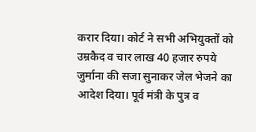करार दिया। कोर्ट ने सभी अभियुक्तों को उम्रकैद व चार लाख 40 हजार रुपये जुर्माना की सजा सुनाकर जेल भेजने का आदेश दिया। पूर्व मंत्री के पुत्र व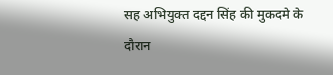सह अभियुक्त दद्दन सिंह की मुकदमे के दौरान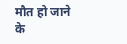मौत हो जाने के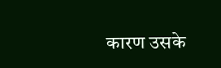कारण उसके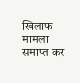खिलाफ मामला समाप्त कर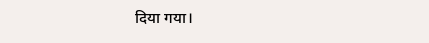दिया गया।